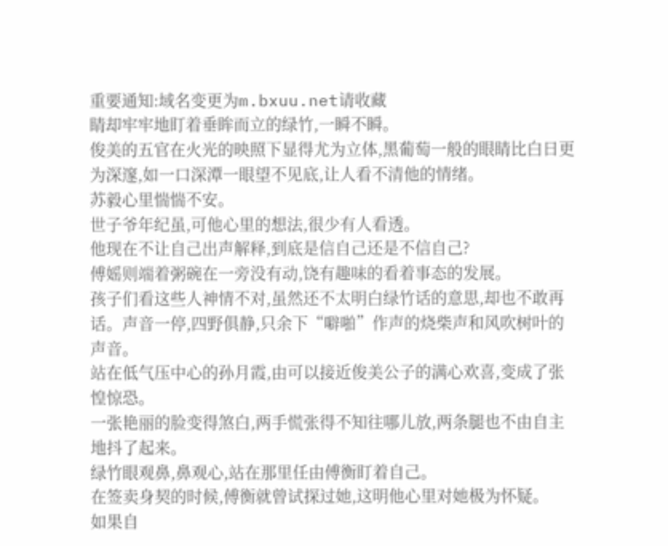重要通知:域名变更为m.bxuu.net请收藏
睛却牢牢地盯着垂眸而立的绿竹,一瞬不瞬。
俊美的五官在火光的映照下显得尤为立体,黑葡萄一般的眼睛比白日更为深邃,如一口深潭一眼望不见底,让人看不清他的情绪。
苏毅心里惴惴不安。
世子爷年纪虽,可他心里的想法,很少有人看透。
他现在不让自己出声解释,到底是信自己还是不信自己?
傅媱则端着粥碗在一旁没有动,饶有趣味的看着事态的发展。
孩子们看这些人神情不对,虽然还不太明白绿竹话的意思,却也不敢再话。声音一停,四野俱静,只余下“噼啪”作声的烧柴声和风吹树叶的声音。
站在低气压中心的孙月霞,由可以接近俊美公子的满心欢喜,变成了张惶惊恐。
一张艳丽的脸变得煞白,两手慌张得不知往哪儿放,两条腿也不由自主地抖了起来。
绿竹眼观鼻,鼻观心,站在那里任由傅衡盯着自己。
在签卖身契的时候,傅衡就曾试探过她,这明他心里对她极为怀疑。
如果自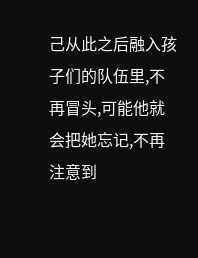己从此之后融入孩子们的队伍里,不再冒头,可能他就会把她忘记,不再注意到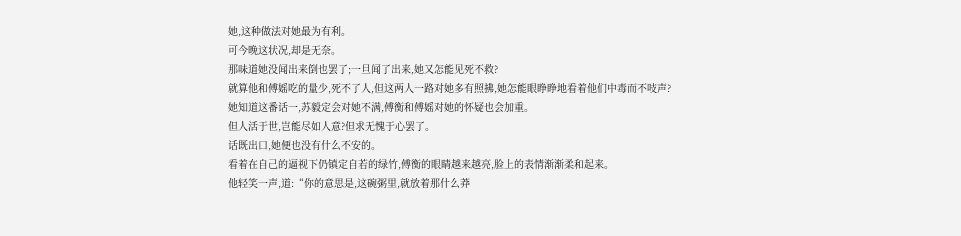她,这种做法对她最为有利。
可今晚这状况,却是无奈。
那味道她没闻出来倒也罢了;一旦闻了出来,她又怎能见死不救?
就算他和傅媱吃的量少,死不了人,但这两人一路对她多有照拂,她怎能眼睁睁地看着他们中毒而不吱声?
她知道这番话一,苏毅定会对她不满,傅衡和傅媱对她的怀疑也会加重。
但人活于世,岂能尽如人意?但求无愧于心罢了。
话既出口,她便也没有什么不安的。
看着在自己的逼视下仍镇定自若的绿竹,傅衡的眼睛越来越亮,脸上的表情渐渐柔和起来。
他轻笑一声,道:“你的意思是,这碗粥里,就放着那什么莽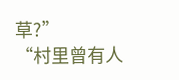草?”
“村里曾有人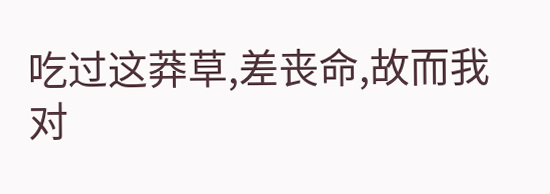吃过这莽草,差丧命,故而我对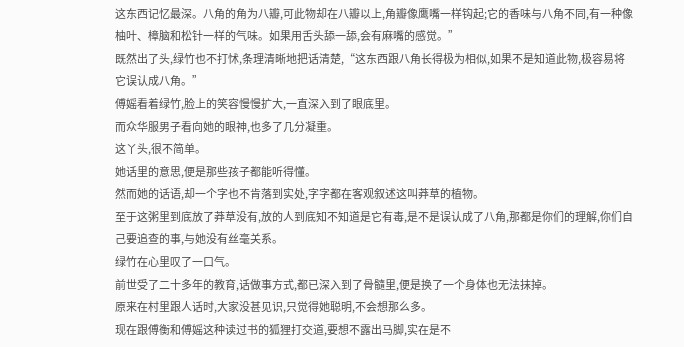这东西记忆最深。八角的角为八瓣,可此物却在八瓣以上,角瓣像鹰嘴一样钩起;它的香味与八角不同,有一种像柚叶、樟脑和松针一样的气味。如果用舌头舔一舔,会有麻嘴的感觉。”
既然出了头,绿竹也不打怵,条理清晰地把话清楚,“这东西跟八角长得极为相似,如果不是知道此物,极容易将它误认成八角。”
傅媱看着绿竹,脸上的笑容慢慢扩大,一直深入到了眼底里。
而众华服男子看向她的眼神,也多了几分凝重。
这丫头,很不简单。
她话里的意思,便是那些孩子都能听得懂。
然而她的话语,却一个字也不肯落到实处,字字都在客观叙述这叫莽草的植物。
至于这粥里到底放了莽草没有,放的人到底知不知道是它有毒,是不是误认成了八角,那都是你们的理解,你们自己要追查的事,与她没有丝毫关系。
绿竹在心里叹了一口气。
前世受了二十多年的教育,话做事方式,都已深入到了骨髓里,便是换了一个身体也无法抹掉。
原来在村里跟人话时,大家没甚见识,只觉得她聪明,不会想那么多。
现在跟傅衡和傅媱这种读过书的狐狸打交道,要想不露出马脚,实在是不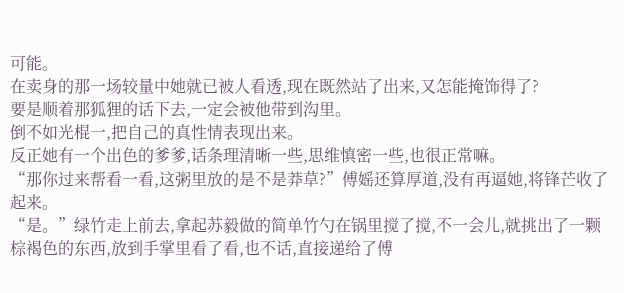可能。
在卖身的那一场较量中她就已被人看透,现在既然站了出来,又怎能掩饰得了?
要是顺着那狐狸的话下去,一定会被他带到沟里。
倒不如光棍一,把自己的真性情表现出来。
反正她有一个出色的爹爹,话条理清晰一些,思维慎密一些,也很正常嘛。
“那你过来帮看一看,这粥里放的是不是莽草?”傅媱还算厚道,没有再逼她,将锋芒收了起来。
“是。”绿竹走上前去,拿起苏毅做的简单竹勺在锅里搅了搅,不一会儿,就挑出了一颗棕褐色的东西,放到手掌里看了看,也不话,直接递给了傅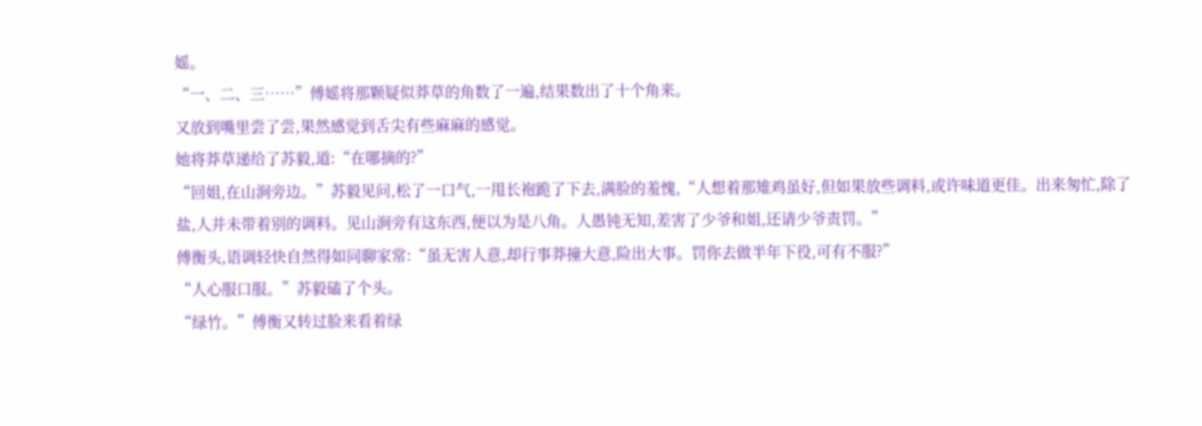媱。
“一、二、三……”傅媱将那颗疑似莽草的角数了一遍,结果数出了十个角来。
又放到嘴里尝了尝,果然感觉到舌尖有些麻麻的感觉。
她将莽草递给了苏毅,道:“在哪摘的?”
“回姐,在山涧旁边。”苏毅见问,松了一口气,一甩长袍跪了下去,满脸的羞愧,“人想着那雉鸡虽好,但如果放些调料,或许味道更佳。出来匆忙,除了盐,人并未带着别的调料。见山涧旁有这东西,便以为是八角。人愚钝无知,差害了少爷和姐,还请少爷责罚。”
傅衡头,语调轻快自然得如同聊家常:“虽无害人意,却行事莽撞大意,险出大事。罚你去做半年下役,可有不服?”
“人心服口服。”苏毅磕了个头。
“绿竹。”傅衡又转过脸来看着绿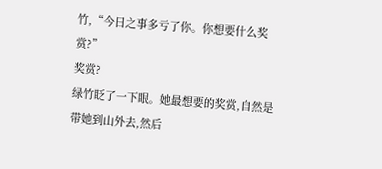竹,“今日之事多亏了你。你想要什么奖赏?”
奖赏?
绿竹眨了一下眼。她最想要的奖赏,自然是带她到山外去,然后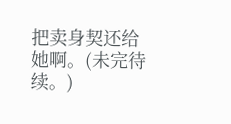把卖身契还给她啊。(未完待续。)